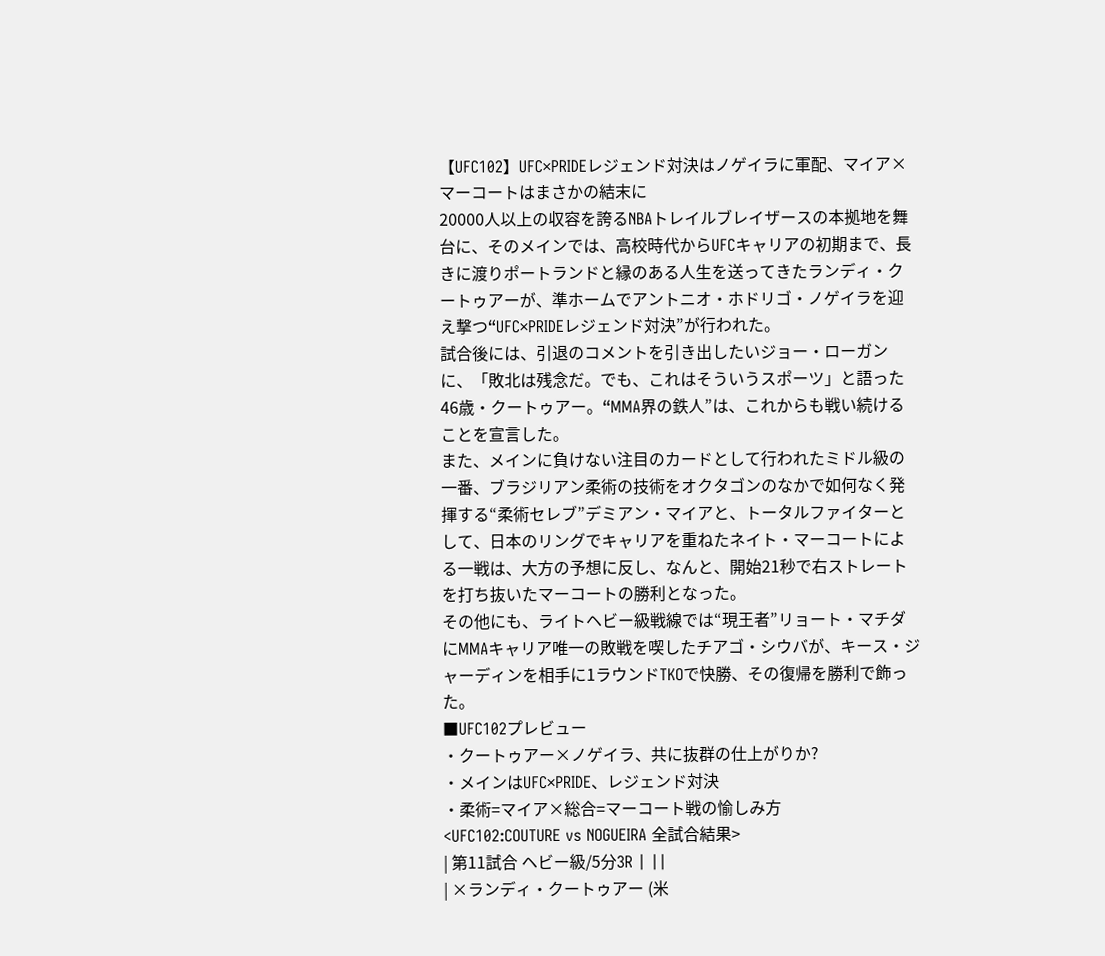【UFC102】UFC×PRIDEレジェンド対決はノゲイラに軍配、マイア×マーコートはまさかの結末に
20000人以上の収容を誇るNBAトレイルブレイザースの本拠地を舞台に、そのメインでは、高校時代からUFCキャリアの初期まで、長きに渡りポートランドと縁のある人生を送ってきたランディ・クートゥアーが、準ホームでアントニオ・ホドリゴ・ノゲイラを迎え撃つ“UFC×PRIDEレジェンド対決”が行われた。
試合後には、引退のコメントを引き出したいジョー・ローガンに、「敗北は残念だ。でも、これはそういうスポーツ」と語った46歳・クートゥアー。“MMA界の鉄人”は、これからも戦い続けることを宣言した。
また、メインに負けない注目のカードとして行われたミドル級の一番、ブラジリアン柔術の技術をオクタゴンのなかで如何なく発揮する“柔術セレブ”デミアン・マイアと、トータルファイターとして、日本のリングでキャリアを重ねたネイト・マーコートによる一戦は、大方の予想に反し、なんと、開始21秒で右ストレートを打ち抜いたマーコートの勝利となった。
その他にも、ライトヘビー級戦線では“現王者”リョート・マチダにMMAキャリア唯一の敗戦を喫したチアゴ・シウバが、キース・ジャーディンを相手に1ラウンドTKOで快勝、その復帰を勝利で飾った。
■UFC102プレビュー
・クートゥアー×ノゲイラ、共に抜群の仕上がりか?
・メインはUFC×PRIDE、レジェンド対決
・柔術=マイア×総合=マーコート戦の愉しみ方
<UFC102:COUTURE vs NOGUEIRA 全試合結果>
| 第11試合 ヘビー級/5分3R | ||
| ×ランディ・クートゥアー (米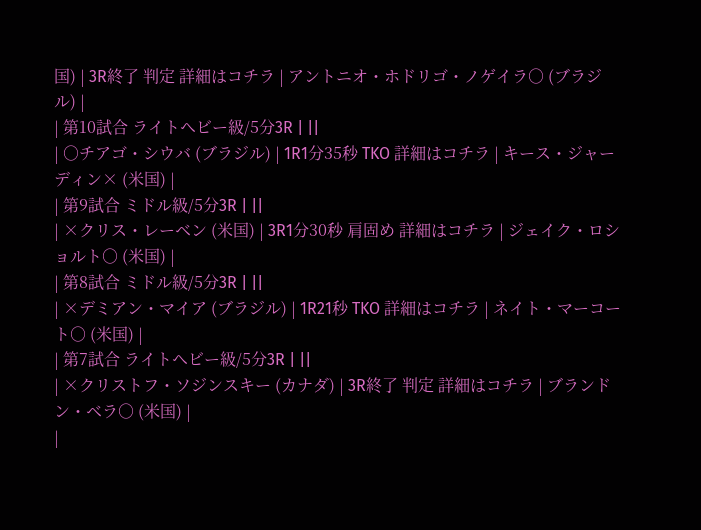国) | 3R終了 判定 詳細はコチラ | アントニオ・ホドリゴ・ノゲイラ○ (ブラジル) |
| 第10試合 ライトヘビー級/5分3R | ||
| ○チアゴ・シウバ (ブラジル) | 1R1分35秒 TKO 詳細はコチラ | キース・ジャーディン× (米国) |
| 第9試合 ミドル級/5分3R | ||
| ×クリス・レーベン (米国) | 3R1分30秒 肩固め 詳細はコチラ | ジェイク・ロショルト○ (米国) |
| 第8試合 ミドル級/5分3R | ||
| ×デミアン・マイア (ブラジル) | 1R21秒 TKO 詳細はコチラ | ネイト・マーコート○ (米国) |
| 第7試合 ライトヘビー級/5分3R | ||
| ×クリストフ・ソジンスキー (カナダ) | 3R終了 判定 詳細はコチラ | ブランドン・ベラ○ (米国) |
|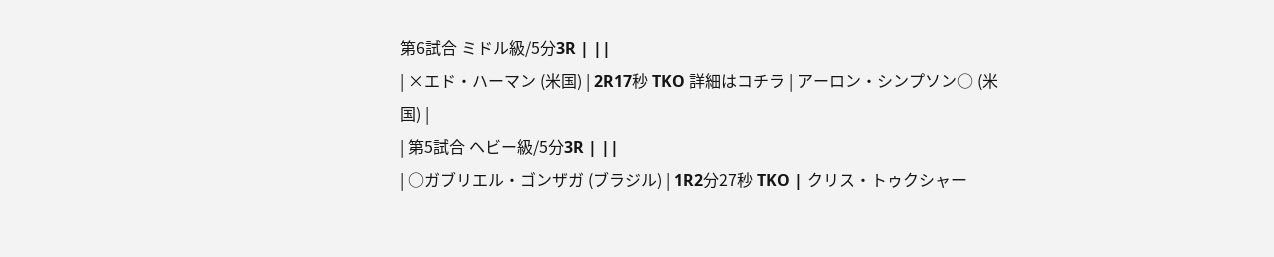第6試合 ミドル級/5分3R | ||
| ×エド・ハーマン (米国) | 2R17秒 TKO 詳細はコチラ | アーロン・シンプソン○ (米国) |
| 第5試合 ヘビー級/5分3R | ||
| ○ガブリエル・ゴンザガ (ブラジル) | 1R2分27秒 TKO | クリス・トゥクシャー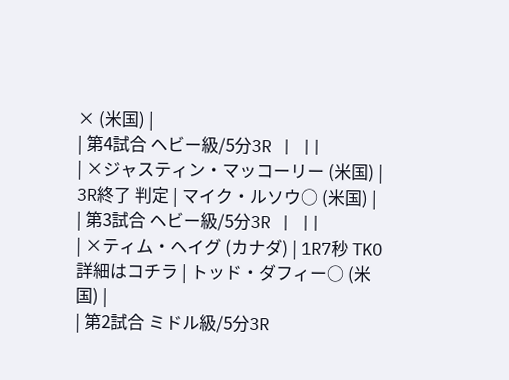× (米国) |
| 第4試合 ヘビー級/5分3R | ||
| ×ジャスティン・マッコーリー (米国) | 3R終了 判定 | マイク・ルソウ○ (米国) |
| 第3試合 ヘビー級/5分3R | ||
| ×ティム・ヘイグ (カナダ) | 1R7秒 TKO 詳細はコチラ | トッド・ダフィー○ (米国) |
| 第2試合 ミドル級/5分3R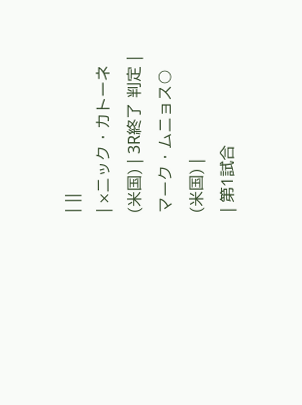| ||
| ×ニック・カトーネ (米国) | 3R終了 判定 | マーク・ムニョス○ (米国) |
| 第1試合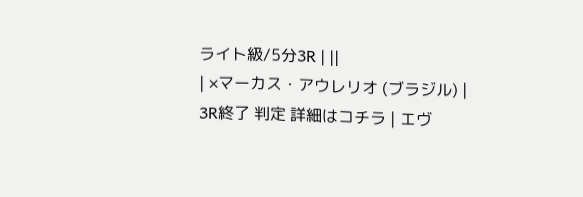ライト級/5分3R | ||
| ×マーカス・アウレリオ (ブラジル) | 3R終了 判定 詳細はコチラ | エヴ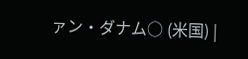ァン・ダナム○ (米国) |